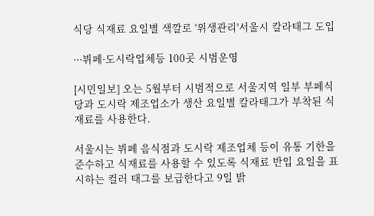식당 식재료 요일별 색깔로 '위생관리'서울시 칼라태그 도입

···뷔페·도시락업체등 100곳 시범운영

[시민일보] 오는 5월부터 시범적으로 서울지역 일부 부페식당과 도시락 제조업소가 생산 요일별 칼라태그가 부착된 식재료를 사용한다.

서울시는 뷔페 음식점과 도시락 제조업체 등이 유통 기한을 준수하고 식재료를 사용할 수 있도록 식재료 반입 요일을 표시하는 컬러 태그를 보급한다고 9일 밝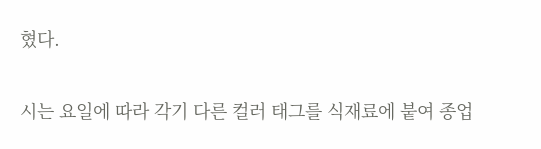혔다.

시는 요일에 따라 각기 다른 컬러 태그를 식재료에 붙여 종업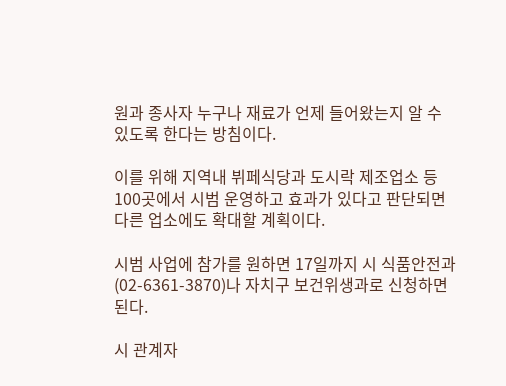원과 종사자 누구나 재료가 언제 들어왔는지 알 수 있도록 한다는 방침이다.

이를 위해 지역내 뷔페식당과 도시락 제조업소 등 100곳에서 시범 운영하고 효과가 있다고 판단되면 다른 업소에도 확대할 계획이다.

시범 사업에 참가를 원하면 17일까지 시 식품안전과(02-6361-3870)나 자치구 보건위생과로 신청하면 된다.

시 관계자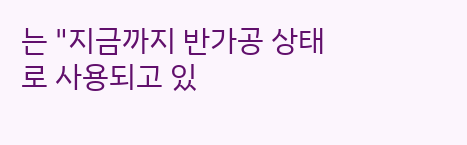는 "지금까지 반가공 상태로 사용되고 있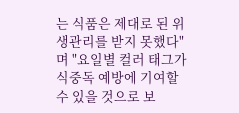는 식품은 제대로 된 위생관리를 받지 못했다"며 "요일별 컬러 태그가 식중독 예방에 기여할 수 있을 것으로 보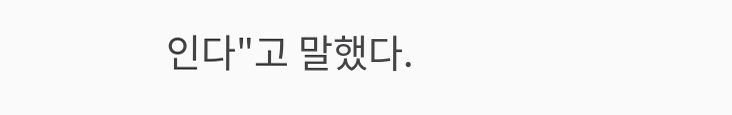인다"고 말했다.